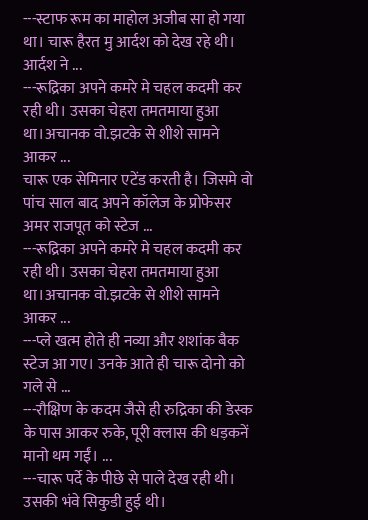---स्टाफ रूम का माहोल अजीब सा हो गया था। चारू हैरत मु आर्दश को देख रहे थी। आर्दश ने ...
---रूद्रिका अपने कमरे मे चहल कदमी कर रही थी। उसका चेहरा तमतमाया हुआ था।अचानक वो.झटके से शीशे सामने आकर ...
चारू एक सेमिनार एटेंड करती है। जिसमे वो पांच साल बाद अपने कॉलेज के प्रोफेसर अमर राजपूत को स्टेज ...
---रूद्रिका अपने कमरे मे चहल कदमी कर रही थी। उसका चेहरा तमतमाया हुआ था।अचानक वो.झटके से शीशे सामने आकर ...
---प्ले खत्म होते ही नव्या और शशांक बैक स्टेज आ गए। उनके आते ही चारू दोनो को गले से ...
---रौक्षिण के कदम जैसे ही रुद्रिका की डेस्क के पास आकर रुके, पूरी क्लास की धड़कनें मानो थम गईं। ...
---चारू पर्दे के पीछे से पाले देख रही थी। उसकी भंवे सिकुडी हुई थी।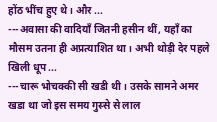होंठ भींच हुए थे। और ...
---अवासा की वादियाँ जितनी हसीन थीं, यहाँ का मौसम उतना ही अप्रत्याशित था। अभी थोड़ी देर पहले खिली धूप ...
---चारू भोचक्की सी खडी थी। उसके सामने अमर खडा था जो इस समय गुस्से से लाल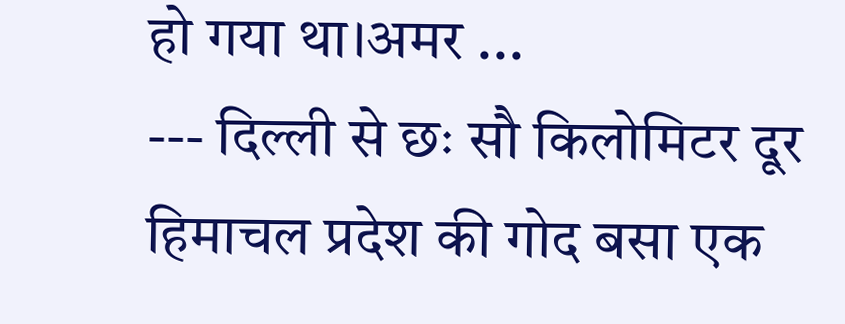हो गया था।अमर ...
--- दिल्ली से छः सौ किलोमिटर दूर हिमाचल प्रदेश की गोद बसा एक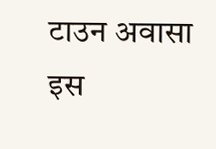टाउन अवासा इस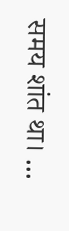समय शांत था। ...